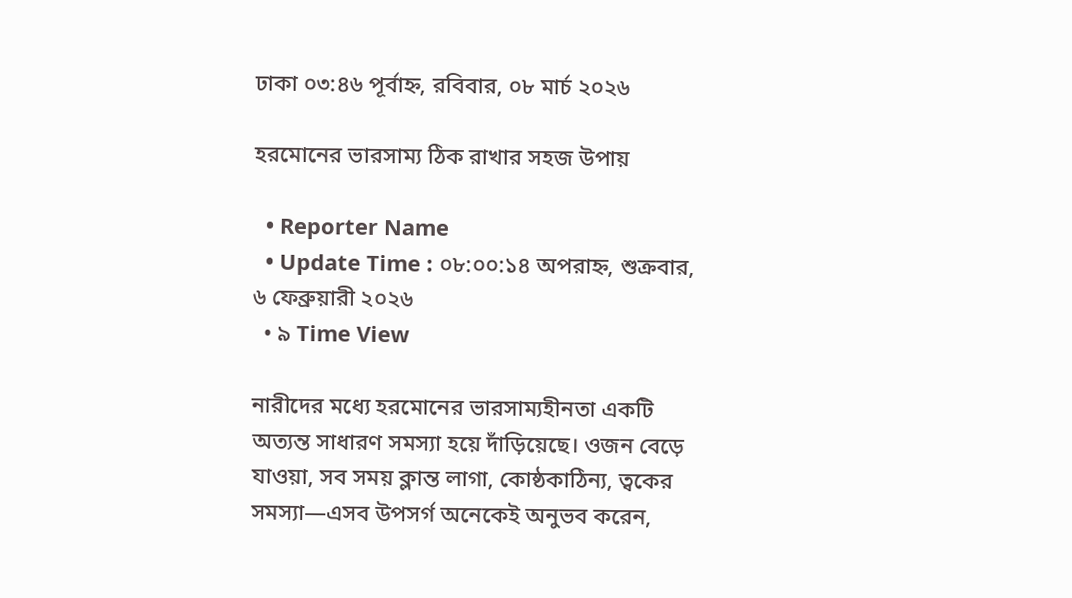ঢাকা ০৩:৪৬ পূর্বাহ্ন, রবিবার, ০৮ মার্চ ২০২৬

হরমোনের ভারসাম্য ঠিক রাখার সহজ উপায়

  • Reporter Name
  • Update Time : ০৮:০০:১৪ অপরাহ্ন, শুক্রবার, ৬ ফেব্রুয়ারী ২০২৬
  • ৯ Time View

নারীদের মধ্যে হরমোনের ভারসাম্যহীনতা একটি অত্যন্ত সাধারণ সমস্যা হয়ে দাঁড়িয়েছে। ওজন বেড়ে যাওয়া, সব সময় ক্লান্ত লাগা, কোষ্ঠকাঠিন্য, ত্বকের সমস্যা—এসব উপসর্গ অনেকেই অনুভব করেন,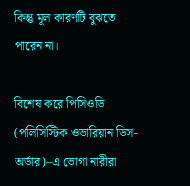কিন্তু মূল কারণটি বুঝতে পারেন না।

বিশেষ করে পিসিওডি (পলিসিস্টিক ওভারিয়ান ডিস-অর্ডার)–এ ভোগা নারীরা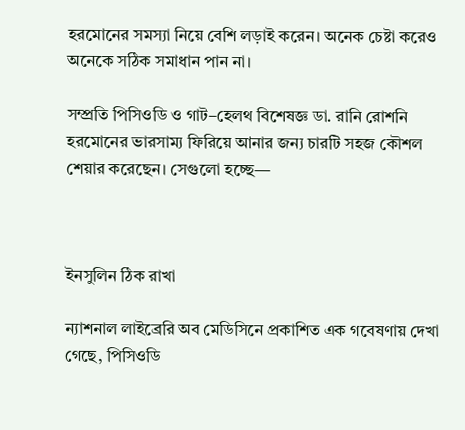হরমোনের সমস্যা নিয়ে বেশি লড়াই করেন। অনেক চেষ্টা করেও অনেকে সঠিক সমাধান পান না।

সম্প্রতি পিসিওডি ও গাট–হেলথ বিশেষজ্ঞ ডা. রানি রোশনি হরমোনের ভারসাম্য ফিরিয়ে আনার জন্য চারটি সহজ কৌশল শেয়ার করেছেন। সেগুলো হচ্ছে—



ইনসুলিন ঠিক রাখা

ন্যাশনাল লাইব্রেরি অব মেডিসিনে প্রকাশিত এক গবেষণায় দেখা গেছে, পিসিওডি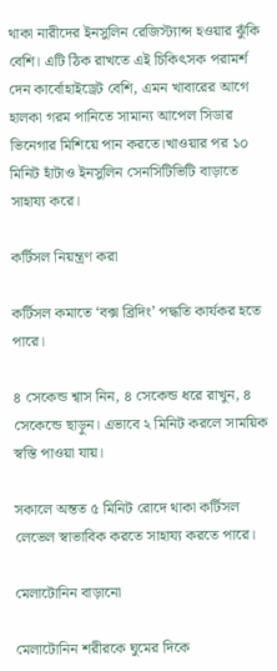থাকা নারীদের ইনসুলিন রেজিস্ট্যান্স হওয়ার ঝুঁকি বেশি। এটি ঠিক রাখতে এই চিকিৎসক পরামর্শ দেন কার্বোহাইড্রেট বেশি, এমন খাবারের আগে হালকা গরম পানিতে সামান্য আপেল সিডার ভিনেগার মিশিয়ে পান করতে।খাওয়ার পর ১০ মিনিট হাঁটাও ইনসুলিন সেনসিটিভিটি বাড়াতে সাহায্য করে।

কর্টিসল নিয়ন্ত্রণ করা

কর্টিসল কমাতে ‘বক্স ব্রিদিং’ পদ্ধতি কার্যকর হতে পারে।

৪ সেকেন্ড শ্বাস নিন, ৪ সেকেন্ড ধরে রাখুন, ৪ সেকেন্ডে ছাড়ুন। এভাবে ২ মিনিট করলে সাময়িক স্বস্তি পাওয়া যায়।

সকালে অন্তত ৫ মিনিট রোদে থাকা কর্টিসল লেভেল স্বাভাবিক করতে সাহায্য করতে পারে।

মেলাটোনিন বাড়ানো

মেলাটোনিন শরীরকে ঘুমের দিকে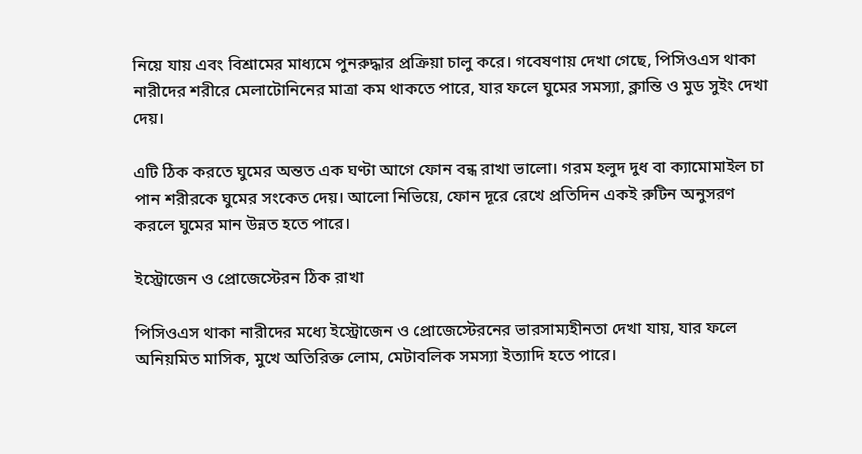নিয়ে যায় এবং বিশ্রামের মাধ্যমে পুনরুদ্ধার প্রক্রিয়া চালু করে। গবেষণায় দেখা গেছে, পিসিওএস থাকা নারীদের শরীরে মেলাটোনিনের মাত্রা কম থাকতে পারে, যার ফলে ঘুমের সমস্যা, ক্লান্তি ও মুড সুইং দেখা দেয়।

এটি ঠিক করতে ঘুমের অন্তত এক ঘণ্টা আগে ফোন বন্ধ রাখা ভালো। গরম হলুদ দুধ বা ক্যামোমাইল চা পান শরীরকে ঘুমের সংকেত দেয়। আলো নিভিয়ে, ফোন দূরে রেখে প্রতিদিন একই রুটিন অনুসরণ করলে ঘুমের মান উন্নত হতে পারে।

ইস্ট্রোজেন ও প্রোজেস্টেরন ঠিক রাখা

পিসিওএস থাকা নারীদের মধ্যে ইস্ট্রোজেন ও প্রোজেস্টেরনের ভারসাম্যহীনতা দেখা যায়, যার ফলে অনিয়মিত মাসিক, মুখে অতিরিক্ত লোম, মেটাবলিক সমস্যা ইত্যাদি হতে পারে।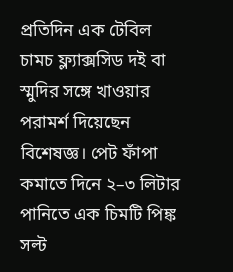প্রতিদিন এক টেবিল চামচ ফ্ল্যাক্সসিড দই বা স্মুদির সঙ্গে খাওয়ার পরামর্শ দিয়েছেন বিশেষজ্ঞ। পেট ফাঁপা কমাতে দিনে ২–৩ লিটার পানিতে এক চিমটি পিঙ্ক সল্ট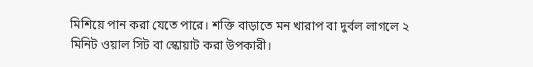মিশিয়ে পান করা যেতে পারে। শক্তি বাড়াতে মন খারাপ বা দুর্বল লাগলে ২ মিনিট ওয়াল সিট বা স্কোয়াট করা উপকারী।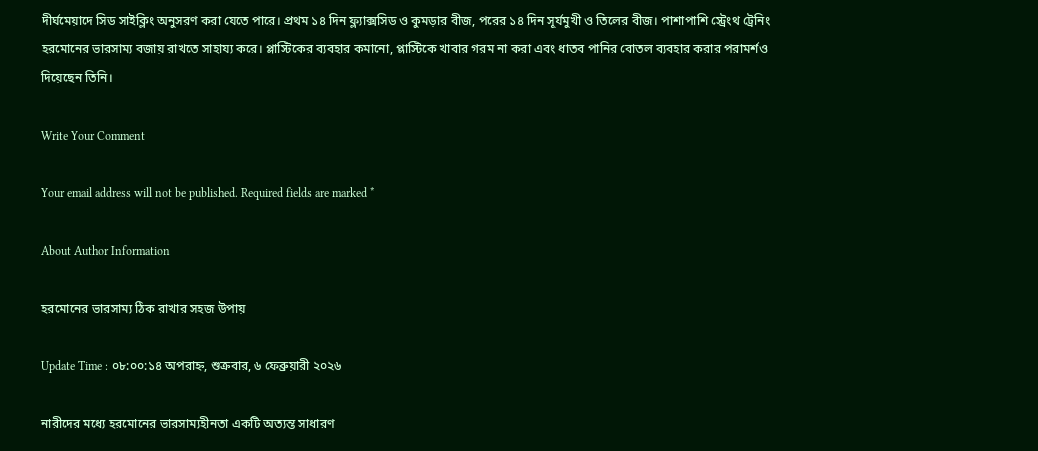দীর্ঘমেয়াদে সিড সাইক্লিং অনুসরণ করা যেতে পারে। প্রথম ১৪ দিন ফ্ল্যাক্সসিড ও কুমড়ার বীজ, পরের ১৪ দিন সূর্যমুখী ও তিলের বীজ। পাশাপাশি স্ট্রেংথ ট্রেনিং হরমোনের ভারসাম্য বজায় রাখতে সাহায্য করে। প্লাস্টিকের ব্যবহার কমানো, প্লাস্টিকে খাবার গরম না করা এবং ধাতব পানির বোতল ব্যবহার করার পরামর্শও দিয়েছেন তিনি।

Write Your Comment

Your email address will not be published. Required fields are marked *

About Author Information

হরমোনের ভারসাম্য ঠিক রাখার সহজ উপায়

Update Time : ০৮:০০:১৪ অপরাহ্ন, শুক্রবার, ৬ ফেব্রুয়ারী ২০২৬

নারীদের মধ্যে হরমোনের ভারসাম্যহীনতা একটি অত্যন্ত সাধারণ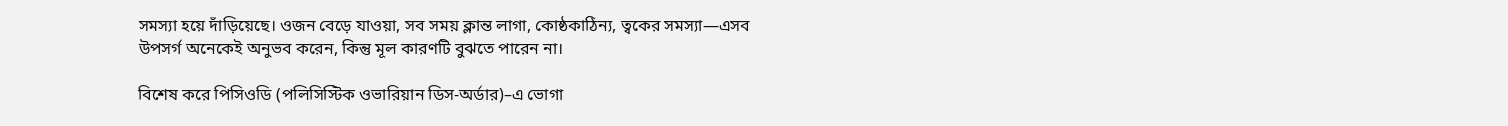সমস্যা হয়ে দাঁড়িয়েছে। ওজন বেড়ে যাওয়া, সব সময় ক্লান্ত লাগা, কোষ্ঠকাঠিন্য, ত্বকের সমস্যা—এসব উপসর্গ অনেকেই অনুভব করেন, কিন্তু মূল কারণটি বুঝতে পারেন না।

বিশেষ করে পিসিওডি (পলিসিস্টিক ওভারিয়ান ডিস-অর্ডার)–এ ভোগা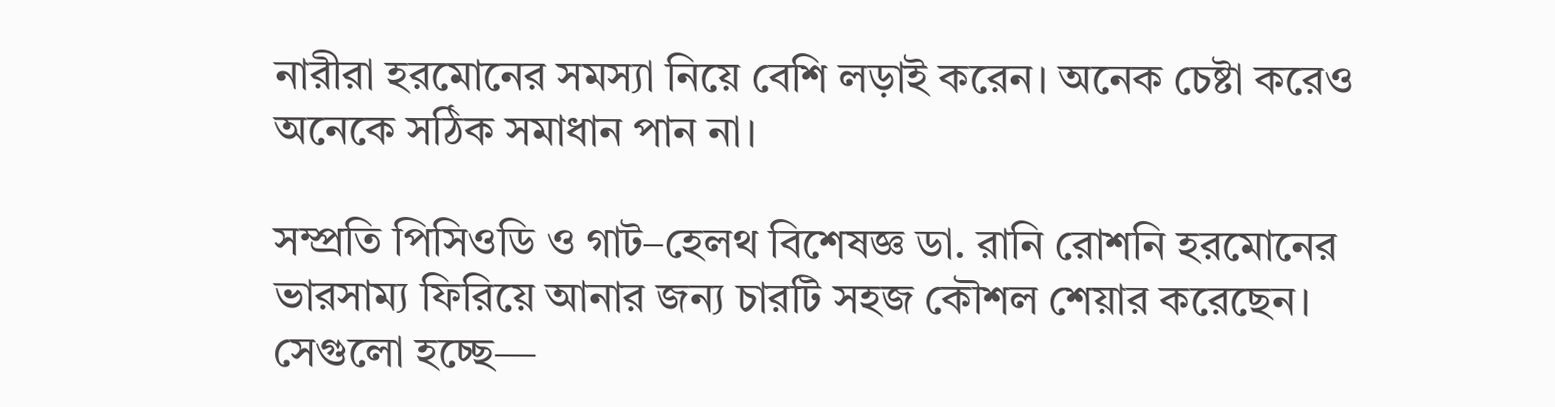নারীরা হরমোনের সমস্যা নিয়ে বেশি লড়াই করেন। অনেক চেষ্টা করেও অনেকে সঠিক সমাধান পান না।

সম্প্রতি পিসিওডি ও গাট–হেলথ বিশেষজ্ঞ ডা. রানি রোশনি হরমোনের ভারসাম্য ফিরিয়ে আনার জন্য চারটি সহজ কৌশল শেয়ার করেছেন। সেগুলো হচ্ছে—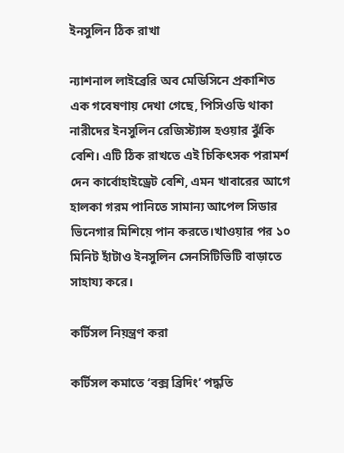ইনসুলিন ঠিক রাখা

ন্যাশনাল লাইব্রেরি অব মেডিসিনে প্রকাশিত এক গবেষণায় দেখা গেছে, পিসিওডি থাকা নারীদের ইনসুলিন রেজিস্ট্যান্স হওয়ার ঝুঁকি বেশি। এটি ঠিক রাখতে এই চিকিৎসক পরামর্শ দেন কার্বোহাইড্রেট বেশি, এমন খাবারের আগে হালকা গরম পানিতে সামান্য আপেল সিডার ভিনেগার মিশিয়ে পান করতে।খাওয়ার পর ১০ মিনিট হাঁটাও ইনসুলিন সেনসিটিভিটি বাড়াতে সাহায্য করে।

কর্টিসল নিয়ন্ত্রণ করা

কর্টিসল কমাতে ‘বক্স ব্রিদিং’ পদ্ধতি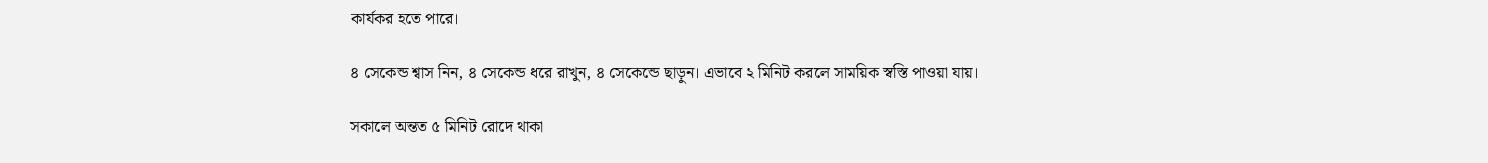কার্যকর হতে পারে।

৪ সেকেন্ড শ্বাস নিন, ৪ সেকেন্ড ধরে রাখুন, ৪ সেকেন্ডে ছাড়ুন। এভাবে ২ মিনিট করলে সাময়িক স্বস্তি পাওয়া যায়।

সকালে অন্তত ৫ মিনিট রোদে থাকা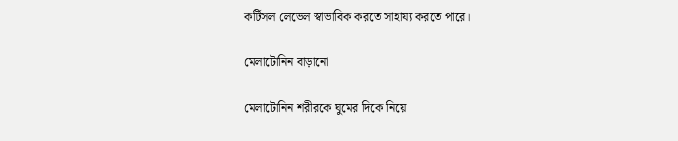কর্টিসল লেভেল স্বাভাবিক করতে সাহায্য করতে পারে।

মেলাটোনিন বাড়ানো

মেলাটোনিন শরীরকে ঘুমের দিকে নিয়ে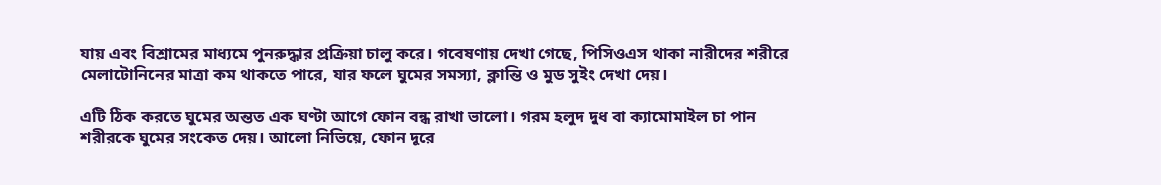যায় এবং বিশ্রামের মাধ্যমে পুনরুদ্ধার প্রক্রিয়া চালু করে। গবেষণায় দেখা গেছে, পিসিওএস থাকা নারীদের শরীরে মেলাটোনিনের মাত্রা কম থাকতে পারে, যার ফলে ঘুমের সমস্যা, ক্লান্তি ও মুড সুইং দেখা দেয়।

এটি ঠিক করতে ঘুমের অন্তত এক ঘণ্টা আগে ফোন বন্ধ রাখা ভালো। গরম হলুদ দুধ বা ক্যামোমাইল চা পান শরীরকে ঘুমের সংকেত দেয়। আলো নিভিয়ে, ফোন দূরে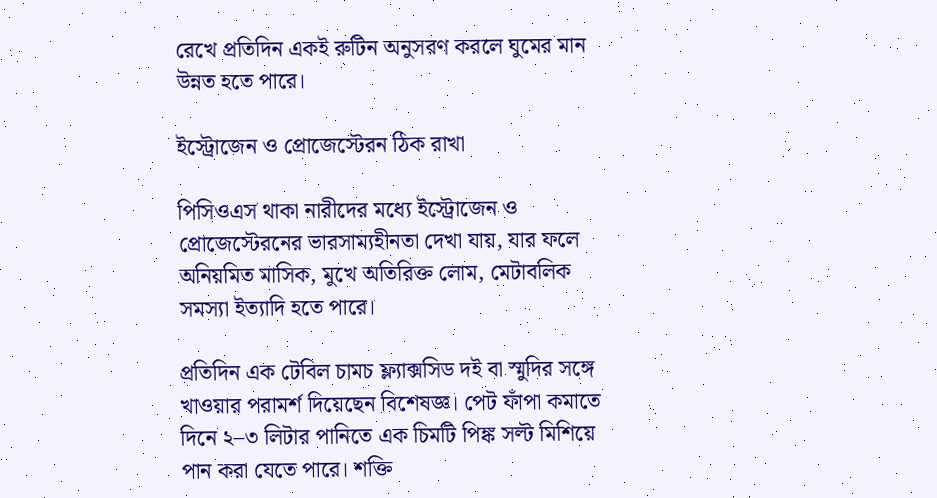রেখে প্রতিদিন একই রুটিন অনুসরণ করলে ঘুমের মান উন্নত হতে পারে।

ইস্ট্রোজেন ও প্রোজেস্টেরন ঠিক রাখা

পিসিওএস থাকা নারীদের মধ্যে ইস্ট্রোজেন ও প্রোজেস্টেরনের ভারসাম্যহীনতা দেখা যায়, যার ফলে অনিয়মিত মাসিক, মুখে অতিরিক্ত লোম, মেটাবলিক সমস্যা ইত্যাদি হতে পারে।

প্রতিদিন এক টেবিল চামচ ফ্ল্যাক্সসিড দই বা স্মুদির সঙ্গে খাওয়ার পরামর্শ দিয়েছেন বিশেষজ্ঞ। পেট ফাঁপা কমাতে দিনে ২–৩ লিটার পানিতে এক চিমটি পিঙ্ক সল্ট মিশিয়ে পান করা যেতে পারে। শক্তি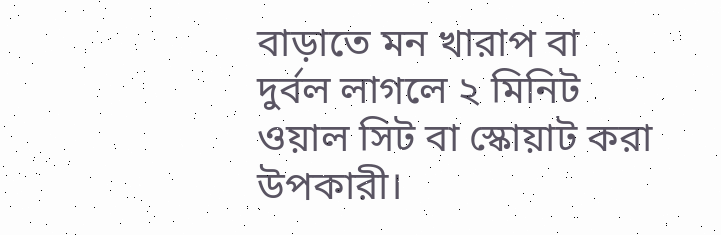বাড়াতে মন খারাপ বা দুর্বল লাগলে ২ মিনিট ওয়াল সিট বা স্কোয়াট করা উপকারী।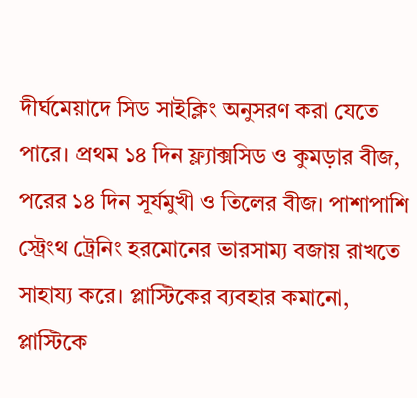দীর্ঘমেয়াদে সিড সাইক্লিং অনুসরণ করা যেতে পারে। প্রথম ১৪ দিন ফ্ল্যাক্সসিড ও কুমড়ার বীজ, পরের ১৪ দিন সূর্যমুখী ও তিলের বীজ। পাশাপাশি স্ট্রেংথ ট্রেনিং হরমোনের ভারসাম্য বজায় রাখতে সাহায্য করে। প্লাস্টিকের ব্যবহার কমানো, প্লাস্টিকে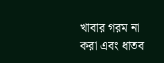খাবার গরম না করা এবং ধাতব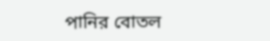পানির বোতল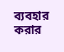ব্যবহার করার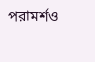পরামর্শও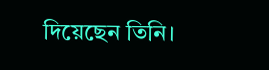দিয়েছেন তিনি।